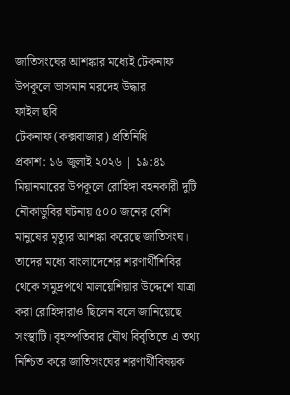জাতিসংঘের আশঙ্কার মধ্যেই টেকনাফ উপকূলে ভাসমান মরদেহ উদ্ধার
ফাইল ছবি
টেকনাফ (কক্সবাজার) প্রতিনিধি
প্রকাশ: ১৬ জুলাই ২০২৬ | ১৯:৪১
মিয়ানমারের উপকূলে রোহিঙ্গা বহনকারী দুটি নৌকাডুবির ঘটনায় ৫০০ জনের বেশি মানুষের মৃত্যুর আশঙ্কা করেছে জাতিসংঘ। তাদের মধ্যে বাংলাদেশের শরণার্থীশিবির থেকে সমুদ্রপথে মালয়েশিয়ার উদ্দেশে যাত্রা করা রোহিঙ্গারাও ছিলেন বলে জানিয়েছে সংস্থাটি। বৃহস্পতিবার যৌথ বিবৃতিতে এ তথ্য নিশ্চিত করে জাতিসংঘের শরণার্থীবিষয়ক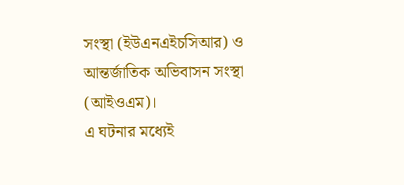সংস্থা (ইউএনএইচসিআর) ও আন্তর্জাতিক অভিবাসন সংস্থা (আইওএম)।
এ ঘটনার মধ্যেই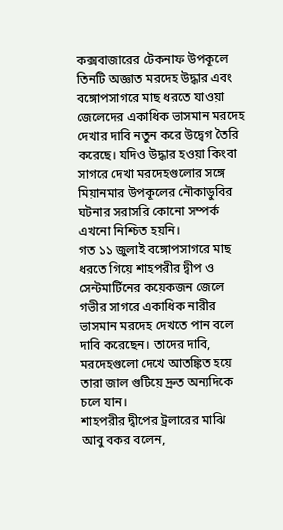কক্সবাজারের টেকনাফ উপকূলে তিনটি অজ্ঞাত মরদেহ উদ্ধার এবং বঙ্গোপসাগরে মাছ ধরতে যাওয়া জেলেদের একাধিক ভাসমান মরদেহ দেখার দাবি নতুন করে উদ্বেগ তৈরি করেছে। যদিও উদ্ধার হওয়া কিংবা সাগরে দেখা মরদেহগুলোর সঙ্গে মিয়ানমার উপকূলের নৌকাডুবির ঘটনার সরাসরি কোনো সম্পর্ক এখনো নিশ্চিত হয়নি।
গত ১১ জুলাই বঙ্গোপসাগরে মাছ ধরতে গিয়ে শাহপরীর দ্বীপ ও সেন্টমার্টিনের কয়েকজন জেলে গভীর সাগরে একাধিক নারীর ভাসমান মরদেহ দেখতে পান বলে দাবি করেছেন। তাদের দাবি, মরদেহগুলো দেখে আতঙ্কিত হয়ে তারা জাল গুটিয়ে দ্রুত অন্যদিকে চলে যান।
শাহপরীর দ্বীপের ট্রলারের মাঝি আবু বকর বলেন,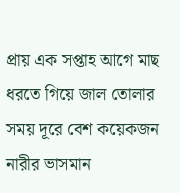প্রায় এক সপ্তাহ আগে মাছ ধরতে গিয়ে জাল তোলার সময় দূরে বেশ কয়েকজন নারীর ভাসমান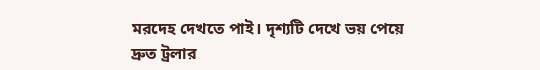মরদেহ দেখতে পাই। দৃশ্যটি দেখে ভয় পেয়ে দ্রুত ট্রলার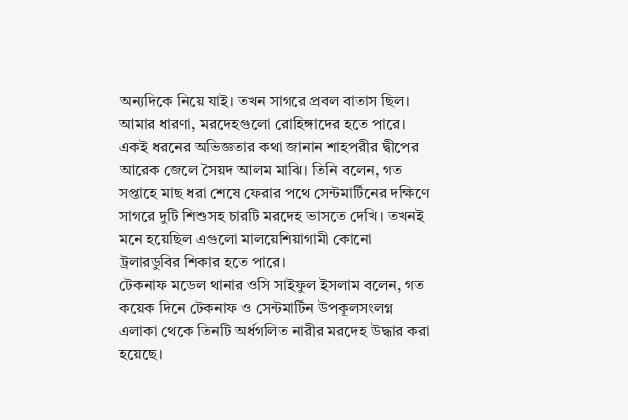অন্যদিকে নিয়ে যাই। তখন সাগরে প্রবল বাতাস ছিল। আমার ধারণা, মরদেহগুলো রোহিঙ্গাদের হতে পারে।
একই ধরনের অভিজ্ঞতার কথা জানান শাহপরীর দ্বীপের আরেক জেলে সৈয়দ আলম মাঝি। তিনি বলেন, গত সপ্তাহে মাছ ধরা শেষে ফেরার পথে সেন্টমার্টিনের দক্ষিণে সাগরে দুটি শিশুসহ চারটি মরদেহ ভাসতে দেখি। তখনই মনে হয়েছিল এগুলো মালয়েশিয়াগামী কোনো ট্রলারডুবির শিকার হতে পারে।
টেকনাফ মডেল থানার ওসি সাইফুল ইসলাম বলেন, গত কয়েক দিনে টেকনাফ ও সেন্টমার্টিন উপকূলসংলগ্ন এলাকা থেকে তিনটি অর্ধগলিত নারীর মরদেহ উদ্ধার করা হয়েছে।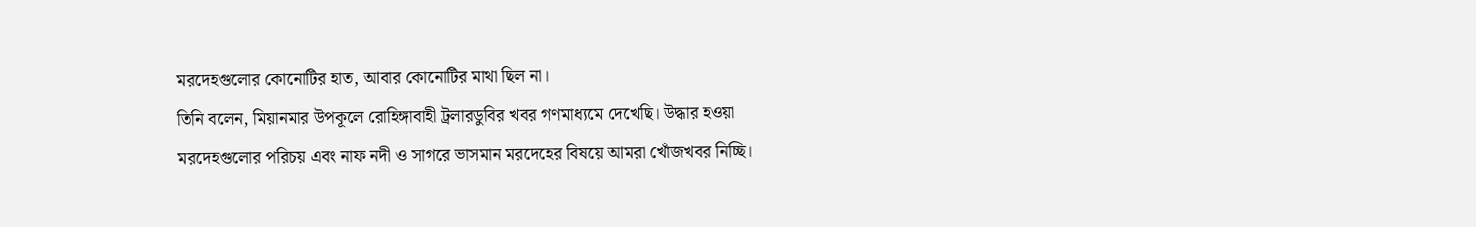মরদেহগুলোর কোনোটির হাত, আবার কোনোটির মাথা ছিল না।
তিনি বলেন, মিয়ানমার উপকূলে রোহিঙ্গাবাহী ট্রলারডুবির খবর গণমাধ্যমে দেখেছি। উদ্ধার হওয়া মরদেহগুলোর পরিচয় এবং নাফ নদী ও সাগরে ভাসমান মরদেহের বিষয়ে আমরা খোঁজখবর নিচ্ছি।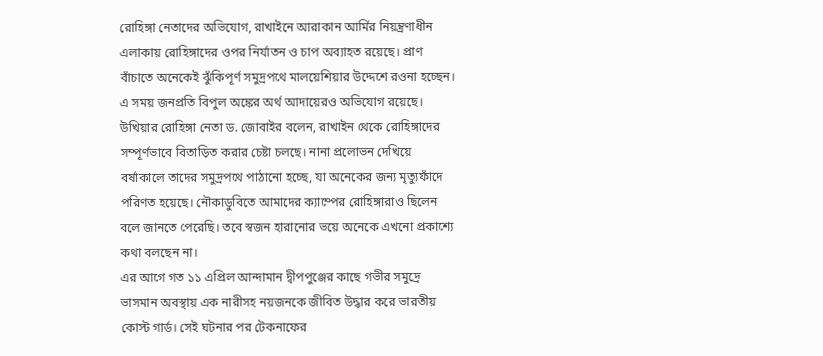রোহিঙ্গা নেতাদের অভিযোগ, রাখাইনে আরাকান আর্মির নিয়ন্ত্রণাধীন এলাকায় রোহিঙ্গাদের ওপর নির্যাতন ও চাপ অব্যাহত রয়েছে। প্রাণ বাঁচাতে অনেকেই ঝুঁকিপূর্ণ সমুদ্রপথে মালয়েশিয়ার উদ্দেশে রওনা হচ্ছেন। এ সময় জনপ্রতি বিপুল অঙ্কের অর্থ আদায়েরও অভিযোগ রয়েছে।
উখিয়ার রোহিঙ্গা নেতা ড. জোবাইর বলেন, রাখাইন থেকে রোহিঙ্গাদের সম্পূর্ণভাবে বিতাড়িত করার চেষ্টা চলছে। নানা প্রলোভন দেখিয়ে বর্ষাকালে তাদের সমুদ্রপথে পাঠানো হচ্ছে, যা অনেকের জন্য মৃত্যুফাঁদে পরিণত হয়েছে। নৌকাডুবিতে আমাদের ক্যাম্পের রোহিঙ্গারাও ছিলেন বলে জানতে পেরেছি। তবে স্বজন হারানোর ভয়ে অনেকে এখনো প্রকাশ্যে কথা বলছেন না।
এর আগে গত ১১ এপ্রিল আন্দামান দ্বীপপুঞ্জের কাছে গভীর সমুদ্রে ভাসমান অবস্থায় এক নারীসহ নয়জনকে জীবিত উদ্ধার করে ভারতীয় কোস্ট গার্ড। সেই ঘটনার পর টেকনাফের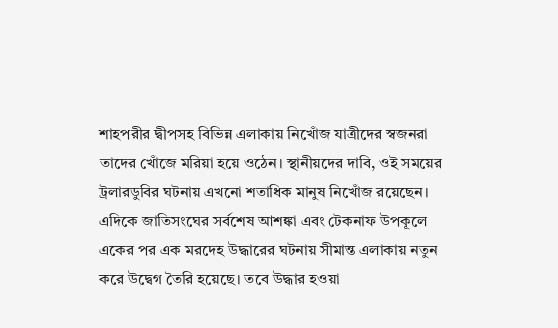শাহপরীর দ্বীপসহ বিভিন্ন এলাকায় নিখোঁজ যাত্রীদের স্বজনরা তাদের খোঁজে মরিয়া হয়ে ওঠেন। স্থানীয়দের দাবি, ওই সময়ের ট্রলারডুবির ঘটনায় এখনো শতাধিক মানুষ নিখোঁজ রয়েছেন।
এদিকে জাতিসংঘের সর্বশেষ আশঙ্কা এবং টেকনাফ উপকূলে একের পর এক মরদেহ উদ্ধারের ঘটনায় সীমান্ত এলাকায় নতুন করে উদ্বেগ তৈরি হয়েছে। তবে উদ্ধার হওয়া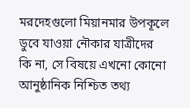মরদেহগুলো মিয়ানমার উপকূলে ডুবে যাওয়া নৌকার যাত্রীদের কি না, সে বিষয়ে এখনো কোনো আনুষ্ঠানিক নিশ্চিত তথ্য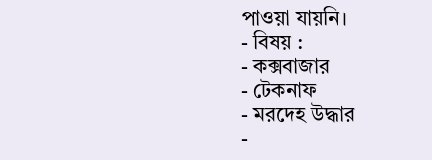পাওয়া যায়নি।
- বিষয় :
- কক্সবাজার
- টেকনাফ
- মরদেহ উদ্ধার
-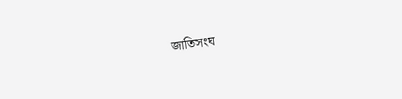জাতিসংঘ